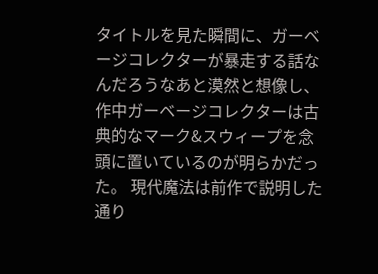タイトルを見た瞬間に、ガーベージコレクターが暴走する話なんだろうなあと漠然と想像し、 作中ガーベージコレクターは古典的なマーク&スウィープを念頭に置いているのが明らかだった。 現代魔法は前作で説明した通り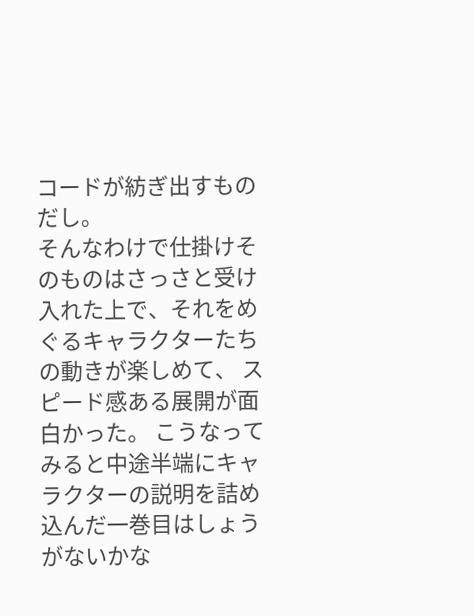コードが紡ぎ出すものだし。
そんなわけで仕掛けそのものはさっさと受け入れた上で、それをめぐるキャラクターたちの動きが楽しめて、 スピード感ある展開が面白かった。 こうなってみると中途半端にキャラクターの説明を詰め込んだ一巻目はしょうがないかな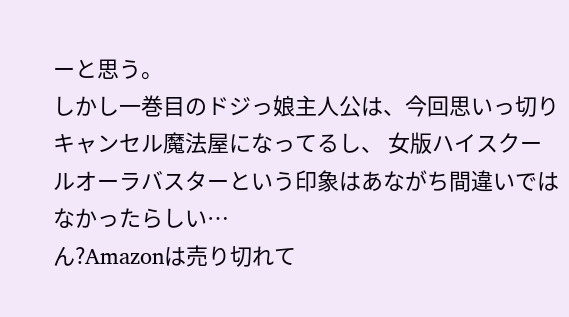ーと思う。
しかし一巻目のドジっ娘主人公は、今回思いっ切りキャンセル魔法屋になってるし、 女版ハイスクールオーラバスターという印象はあながち間違いではなかったらしい…
ん?Amazonは売り切れて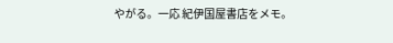やがる。一応 紀伊国屋書店をメモ。